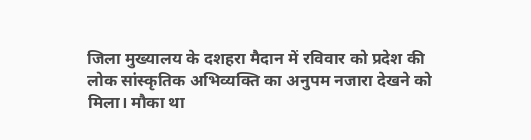जिला मुख्यालय के दशहरा मैदान में रविवार को प्रदेश की लोक सांस्कृतिक अभिव्यक्ति का अनुपम नजारा देखने को मिला। मौका था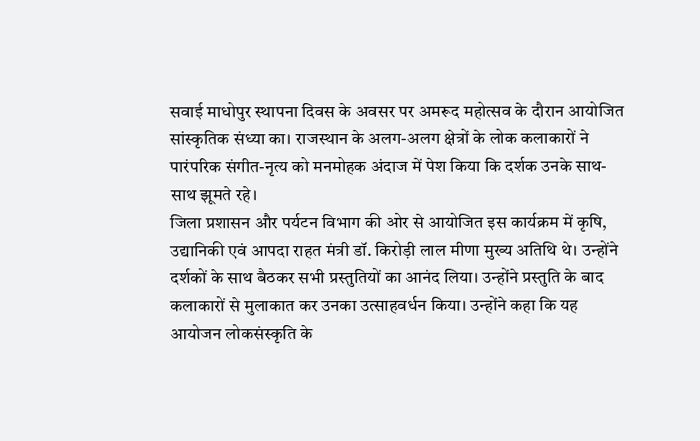सवाई माधोपुर स्थापना दिवस के अवसर पर अमरूद महोत्सव के दौरान आयोजित सांस्कृतिक संध्या का। राजस्थान के अलग-अलग क्षेत्रों के लोक कलाकारों ने पारंपरिक संगीत-नृत्य को मनमोहक अंदाज में पेश किया कि दर्शक उनके साथ-साथ झूमते रहे।
जिला प्रशासन और पर्यटन विभाग की ओर से आयोजित इस कार्यक्रम में कृषि, उद्यानिकी एवं आपदा राहत मंत्री डॉ. किरोड़ी लाल मीणा मुख्य अतिथि थे। उन्होंने दर्शकों के साथ बैठकर सभी प्रस्तुतियों का आनंद लिया। उन्होंने प्रस्तुति के बाद कलाकारों से मुलाकात कर उनका उत्साहवर्धन किया। उन्होंने कहा कि यह आयोजन लोकसंस्कृति के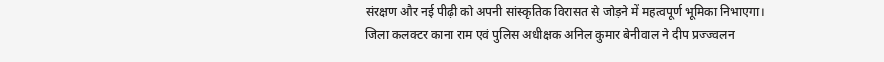संरक्षण और नई पीढ़ी को अपनी सांस्कृतिक विरासत से जोड़ने में महत्वपूर्ण भूमिका निभाएगा।
जिला कलक्टर काना राम एवं पुलिस अधीक्षक अनिल कुमार बेनीवाल ने दीप प्रज्ज्वलन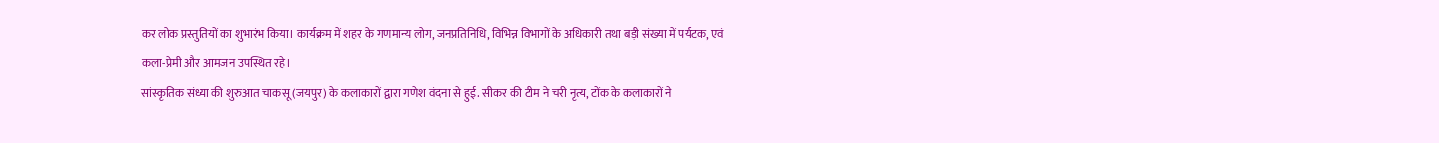कर लोक प्रस्तुतियों का शुभारंभ किया। कार्यक्रम में शहर के गणमान्य लोग, जनप्रतिनिधि, विभिन्न विभागों के अधिकारी तथा बड़ी संख्या में पर्यटक, एवं कला-प्रेमी और आमजन उपस्थित रहे।
सांस्कृतिक संध्या की शुरुआत चाकसू (जयपुर) के कलाकारों द्वारा गणेश वंदना से हुई. सीकर की टीम ने चरी नृत्य, टोंक के कलाकारों ने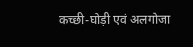कच्छी-घोड़ी एवं अलगोजा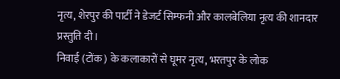नृत्य, शेरपुर की पार्टी ने डेजर्ट सिम्फनी और कालबेलिया नृत्य की शानदार प्रस्तुति दी।
निवाई (टोंक) के कलाकारों से घूमर नृत्य, भरतपुर के लोक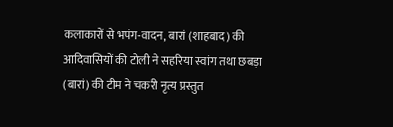कलाकारों से भपंग-वादन, बारां (शाहबाद) की आदिवासियों की टोली ने सहरिया स्वांग तथा छबड़ा (बारां) की टीम ने चकरी नृत्य प्रस्तुत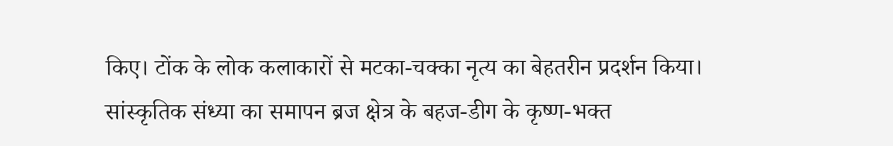किए। टोंक के लोक कलाकारों से मटका-चक्का नृत्य का बेहतरीन प्रदर्शन किया। सांस्कृतिक संध्या का समापन ब्रज क्षेत्र के बहज-डीग के कृष्ण-भक्त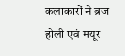कलाकारों ने ब्रज होली एवं मयूर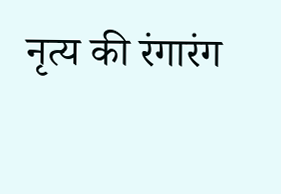नृत्य की रंगारंग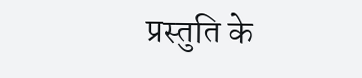प्रस्तुति के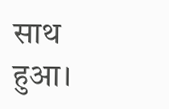साथ हुआ।